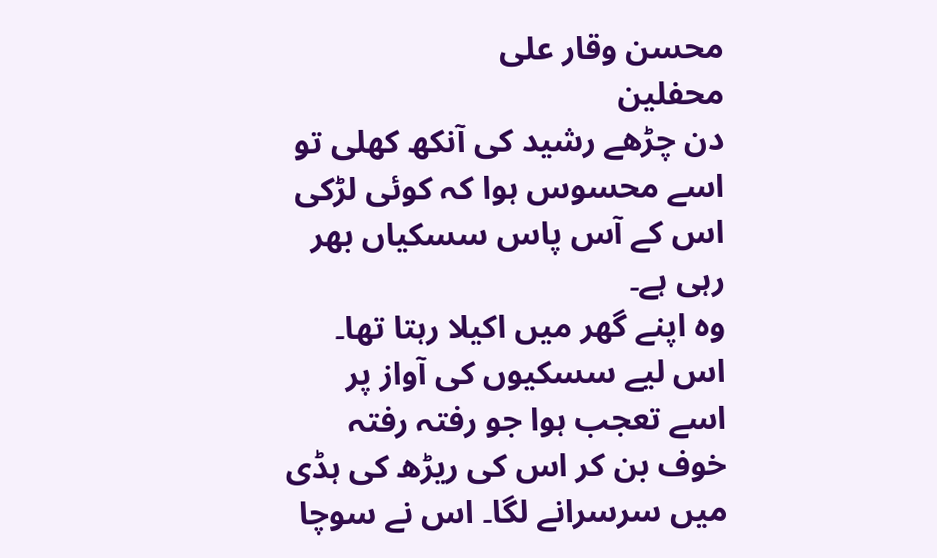محسن وقار علی
محفلین
دن چڑھے رشید کی آنکھ کھلی تو اسے محسوس ہوا کہ کوئی لڑکی اس کے آس پاس سسکیاں بھر رہی ہے۔
وہ اپنے گھر میں اکیلا رہتا تھا۔ اس لیے سسکیوں کی آواز پر اسے تعجب ہوا جو رفتہ رفتہ خوف بن کر اس کی ریڑھ کی ہڈی میں سرسرانے لگا۔ اس نے سوچا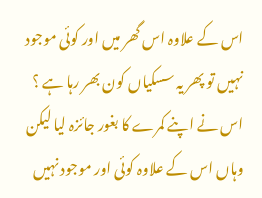اس کے علاوہ اس گھر میں اور کوئی موجود نہیں تو پھر یہ سسکیاں کون بھر رہا ہے ؟
اس نے اپنے کمرے کا بغور جائزہ لیا لیکن وہاں اس کے علاوہ کوئی اور موجود نہیں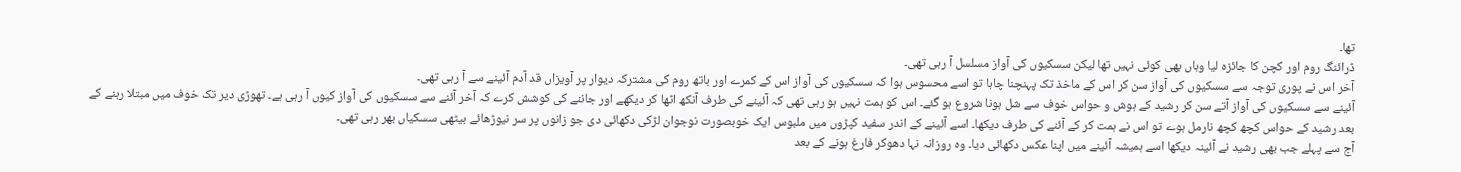تھا۔
ڈرائنگ روم اور کچن کا جائزہ لیا وہاں بھی کوئی نہیں تھا لیکن سسکیوں کی آواز مسلسل آ رہی تھی۔
آخر اس نے پوری توجہ سے سسکیوں کی آواز سن کر اس کے ماخذ تک پہنچنا چاہا تو اسے محسوس ہوا کہ سسکیوں کی آواز اس کے کمرے اور باتھ روم کی مشترکہ دیوار پر آویزاں قد آدم آئینے سے آ رہی تھی۔
آئینے سے سسکیوں کی آواز آتے سن کر رشید کے ہوش و حواس خوف سے شل ہونا شروع ہو گئے۔ اس کو ہمت نہیں ہو رہی تھی کہ آئینے کی طرف آنکھ اٹھا کر دیکھے اور جاننے کی کوشش کرے کہ آخر آئنے سے سسکیوں کی آواز کیوں آ رہی ہے۔ تھوڑی دیر تک خوف میں مبتلا رہنے کے بعد رشید کے حواس کچھ کچھ نارمل ہوے تو اس نے ہمت کر کے آئنے کی طرف دیکھا۔ اسے آئینے کے اندر سفید کپڑوں میں ملبوس ایک خوبصورت نوجوان لڑکی دکھائی دی جو زانوں پر سر نیوڑھائے بیٹھی سسکیاں بھر رہی تھی۔
آج سے پہلے جب بھی رشید نے آئینہ دیکھا اسے ہمیشہ آئینے میں اپنا عکس دکھائی دیا۔ وہ روزانہ نہا دھوکر فارغ ہونے کے بعد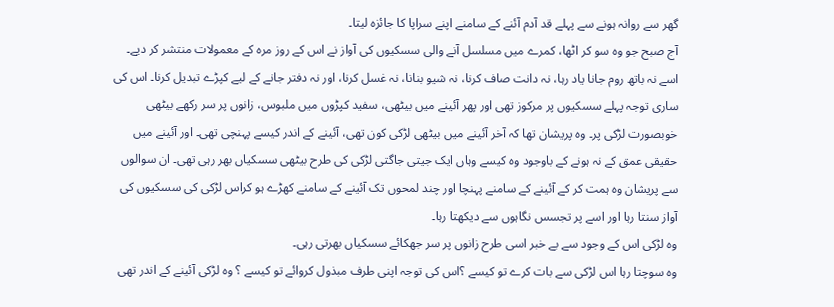گھر سے روانہ ہونے سے پہلے قد آدم آئنے کے سامنے اپنے سراپا کا جائزہ لیتا۔
آج صبح جو وہ سو کر اٹھا، کمرے میں مسلسل آنے والی سسکیوں کی آواز نے اس کے روز مرہ کے معمولات منتشر کر دیے۔ اسے نہ باتھ روم جانا یاد رہا، نہ دانت صاف کرنا، نہ شیو بنانا، نہ غسل کرنا، اور نہ دفتر جانے کے لیے کپڑے تبدیل کرنا۔ اس کی ساری توجہ پہلے سسکیوں پر مرکوز تھی اور پھر آئینے میں بیٹھی، سفید کپڑوں میں ملبوس، زانوں پر سر رکھے بیٹھی خوبصورت لڑکی پر۔ وہ پریشان تھا کہ آخر آئینے میں بیٹھی لڑکی کون تھی، آئینے کے اندر کیسے پہنچی تھی۔ اور آئینے میں حقیقی عمق کے نہ ہونے کے باوجود وہ کیسے وہاں ایک جیتی جاگتی لڑکی کی طرح بیٹھی سسکیاں بھر رہی تھی۔ ان سوالوں سے پریشان وہ ہمت کر کے آئینے کے سامنے پہنچا اور چند لمحوں تک آئینے کے سامنے کھڑے ہو کراس لڑکی کی سسکیوں کی آواز سنتا رہا اور اسے پر تجسس نگاہوں سے دیکھتا رہا۔
وہ لڑکی اس کے وجود سے بے خبر اسی طرح زانوں پر سر جھکائے سسکیاں بھرتی رہی۔
وہ سوچتا رہا اس لڑکی سے بات کرے تو کیسے ؟اس کی توجہ اپنی طرف مبذول کروائے تو کیسے ؟ وہ لڑکی آئینے کے اندر تھی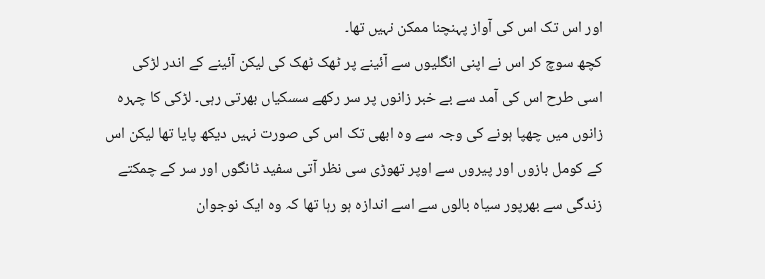اور اس تک اس کی آواز پہنچنا ممکن نہیں تھا۔
کچھ سوچ کر اس نے اپنی انگلیوں سے آئینے پر ٹھک ٹھک کی لیکن آئینے کے اندر لڑکی اسی طرح اس کی آمد سے بے خبر زانوں پر سر رکھے سسکیاں بھرتی رہی۔ لڑکی کا چہرہ زانوں میں چھپا ہونے کی وجہ سے وہ ابھی تک اس کی صورت نہیں دیکھ پایا تھا لیکن اس کے کومل بازوں اور پیروں سے اوپر تھوڑی سی نظر آتی سفید ٹانگوں اور سر کے چمکتے زندگی سے بھرپور سیاہ بالوں سے اسے اندازہ ہو رہا تھا کہ وہ ایک نوجوان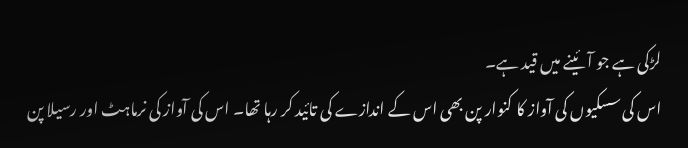لڑکی ہے جو آئینے میں قید ہے۔
اس کی سسکیوں کی آواز کا کنوار پن بھی اس کے اندازے کی تائید کر رہا تھا۔ اس کی آواز کی نرماہٹ اور رسیلا پن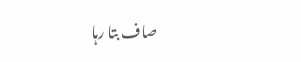صاف بتا رہا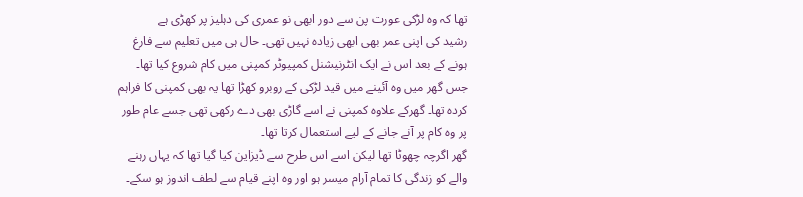تھا کہ وہ لڑکی عورت پن سے دور ابھی نو عمری کی دہلیز پر کھڑی ہے
رشید کی اپنی عمر بھی ابھی زیادہ نہیں تھی۔ حال ہی میں تعلیم سے فارغ ہونے کے بعد اس نے ایک انٹرنیشنل کمپیوٹر کمپنی میں کام شروع کیا تھا۔ جس گھر میں وہ آئینے میں قید لڑکی کے روبرو کھڑا تھا یہ بھی کمپنی کا فراہم کردہ تھا۔ گھرکے علاوہ کمپنی نے اسے گاڑی بھی دے رکھی تھی جسے عام طور پر وہ کام پر آنے جانے کے لیے استعمال کرتا تھا۔
گھر اگرچہ چھوٹا تھا لیکن اسے اس طرح سے ڈیزاین کیا گیا تھا کہ یہاں رہنے والے کو زندگی کا تمام آرام میسر ہو اور وہ اپنے قیام سے لطف اندوز ہو سکے۔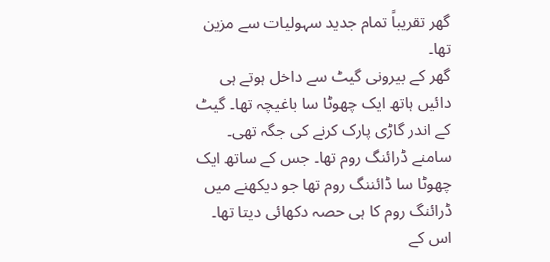گھر تقریباً تمام جدید سہولیات سے مزین تھا۔
گھر کے بیرونی گیٹ سے داخل ہوتے ہی دائیں ہاتھ ایک چھوٹا سا باغیچہ تھا۔ گیٹ کے اندر گاڑی پارک کرنے کی جگہ تھی۔ سامنے ڈرائنگ روم تھا۔ جس کے ساتھ ایک چھوٹا سا ڈائننگ روم تھا جو دیکھنے میں ڈرائنگ روم کا ہی حصہ دکھائی دیتا تھا۔ اس کے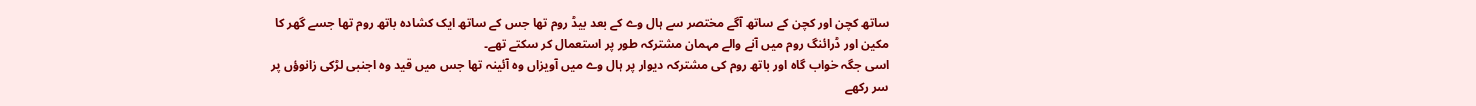ساتھ کچن اور کچن کے ساتھ آگے مختصر سے ہال وے کے بعد بیڈ روم تھا جس کے ساتھ ایک کشادہ باتھ روم تھا جسے گھر کا مکین اور ڈرائنگ روم میں آنے والے مہمان مشترکہ طور پر استعمال کر سکتے تھے۔
اسی جگہ خواب گاہ اور باتھ روم کی مشترکہ دیوار پر ہال وے میں آویزاں وہ آئینہ تھا جس میں قید وہ اجنبی لڑکی زانوؤں پر سر رکھے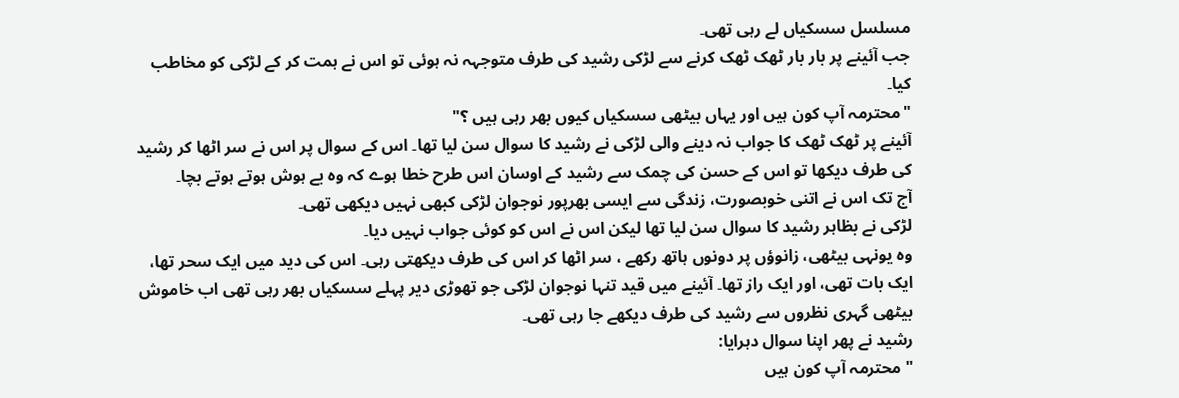مسلسل سسکیاں لے رہی تھی۔
جب آئینے پر بار بار ٹھک ٹھک کرنے سے لڑکی رشید کی طرف متوجہہ نہ ہوئی تو اس نے ہمت کر کے لڑکی کو مخاطب کیا۔
"محترمہ آپ کون ہیں اور یہاں بیٹھی سسکیاں کیوں بھر رہی ہیں ؟"
آئینے پر ٹھک ٹھک کا جواب نہ دینے والی لڑکی نے رشید کا سوال سن لیا تھا۔ اس کے سوال پر اس نے سر اٹھا کر رشید کی طرف دیکھا تو اس کے حسن کی چمک سے رشید کے اوسان اس طرح خطا ہوے کہ وہ بے ہوش ہوتے ہوتے بچا۔
آج تک اس نے اتنی خوبصورت، زندگی سے ایسی بھرپور نوجوان لڑکی کبھی نہیں دیکھی تھی۔
لڑکی نے بظاہر رشید کا سوال سن لیا تھا لیکن اس نے اس کو کوئی جواب نہیں دیا۔
وہ یونہی بیٹھی، زانوؤں پر دونوں ہاتھ رکھے ، سر اٹھا کر اس کی طرف دیکھتی رہی۔ اس کی دید میں ایک سحر تھا، ایک بات تھی، اور ایک راز تھا۔ آئینے میں قید تنہا نوجوان لڑکی جو تھوڑی دیر پہلے سسکیاں بھر رہی تھی اب خاموش بیٹھی گہری نظروں سے رشید کی طرف دیکھے جا رہی تھی۔
رشید نے پھر اپنا سوال دہرایا:
" محترمہ آپ کون ہیں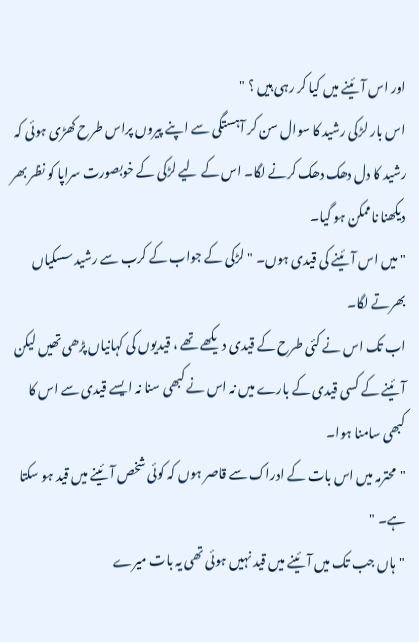اور اس آئینے میں کیا کر رہی ہیں ؟ "
اس بار لڑکی رشید کا سوال سن کر آہستگی سے اپنے پیروں پراس طرح کھڑی ہوئی کہ رشید کا دل دھک دھک کرنے لگا۔ اس کے لیے لڑکی کے خوبصورت سراپا کو نظر بھر دیکھنا ناممکن ہو گیا۔
" میں اس آئینے کی قیدی ہوں۔ " لڑکی کے جواب کے کرب سے رشید سسکیاں بھرتے لگا۔
اب تک اس نے کئی طرح کے قیدی دیکھے تھے ، قیدیوں کی کہانیاں پڑھی تھیں لیکن آئینے کے کسی قیدی کے بارے میں نہ اس نے کبھی سنا نہ ایسے قیدی سے اس کا کبھی سامنا ہوا۔
"محترمہ میں اس بات کے ادراک سے قاصر ہوں کہ کوئی شخص آئینے میں قید ہو سکتا ہے۔ "
"ہاں جب تک میں آئینے میں قید نہیں ہوئی تھی یہ بات میرے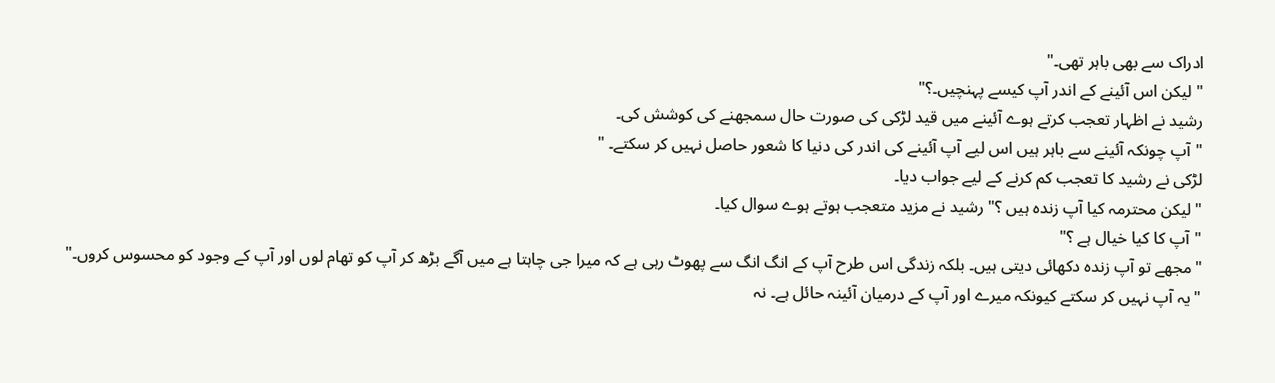ادراک سے بھی باہر تھی۔"
" لیکن اس آئینے کے اندر آپ کیسے پہنچیں۔؟"
رشید نے اظہار تعجب کرتے ہوے آئینے میں قید لڑکی کی صورت حال سمجھنے کی کوشش کی۔
"آپ چونکہ آئینے سے باہر ہیں اس لیے آپ آئینے کی اندر کی دنیا کا شعور حاصل نہیں کر سکتے۔ "
لڑکی نے رشید کا تعجب کم کرنے کے لیے جواب دیا۔
"لیکن محترمہ کیا آپ زندہ ہیں ؟" رشید نے مزید متعجب ہوتے ہوے سوال کیا۔
"آپ کا کیا خیال ہے ؟"
"مجھے تو آپ زندہ دکھائی دیتی ہیں۔ بلکہ زندگی اس طرح آپ کے انگ انگ سے پھوٹ رہی ہے کہ میرا جی چاہتا ہے میں آگے بڑھ کر آپ کو تھام لوں اور آپ کے وجود کو محسوس کروں۔"
"یہ آپ نہیں کر سکتے کیونکہ میرے اور آپ کے درمیان آئینہ حائل ہے۔ نہ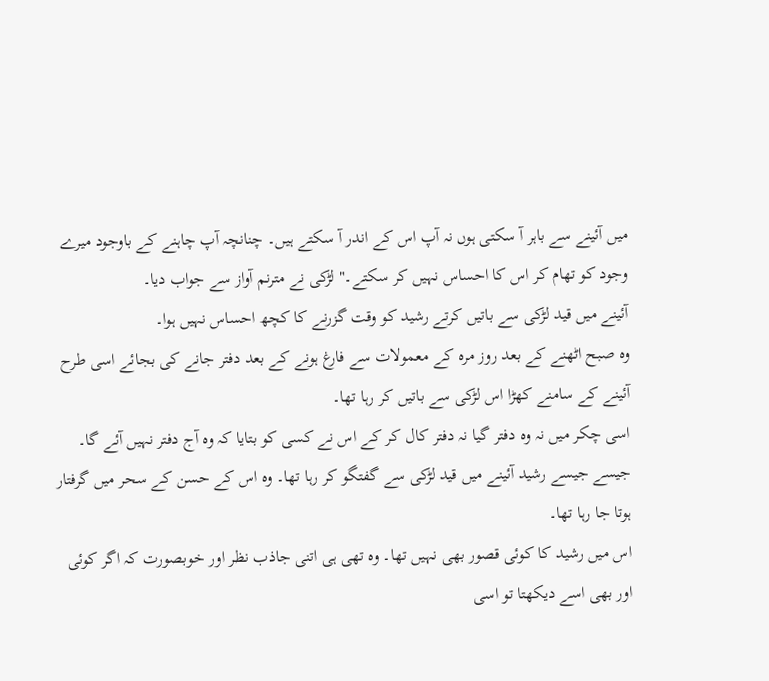میں آئینے سے باہر آ سکتی ہوں نہ آپ اس کے اندر آ سکتے ہیں۔ چنانچہ آپ چاہنے کے باوجود میرے وجود کو تھام کر اس کا احساس نہیں کر سکتے۔" لڑکی نے مترنم آواز سے جواب دیا۔
آئینے میں قید لڑکی سے باتیں کرتے رشید کو وقت گزرنے کا کچھ احساس نہیں ہوا۔
وہ صبح اٹھنے کے بعد روز مرہ کے معمولات سے فارغ ہونے کے بعد دفتر جانے کی بجائے اسی طرح آئینے کے سامنے کھڑا اس لڑکی سے باتیں کر رہا تھا۔
اسی چکر میں نہ وہ دفتر گیا نہ دفتر کال کر کے اس نے کسی کو بتایا کہ وہ آج دفتر نہیں آئے گا۔
جیسے جیسے رشید آئینے میں قید لڑکی سے گفتگو کر رہا تھا۔ وہ اس کے حسن کے سحر میں گرفتار ہوتا جا رہا تھا۔
اس میں رشید کا کوئی قصور بھی نہیں تھا۔ وہ تھی ہی اتنی جاذب نظر اور خوبصورت کہ اگر کوئی اور بھی اسے دیکھتا تو اسی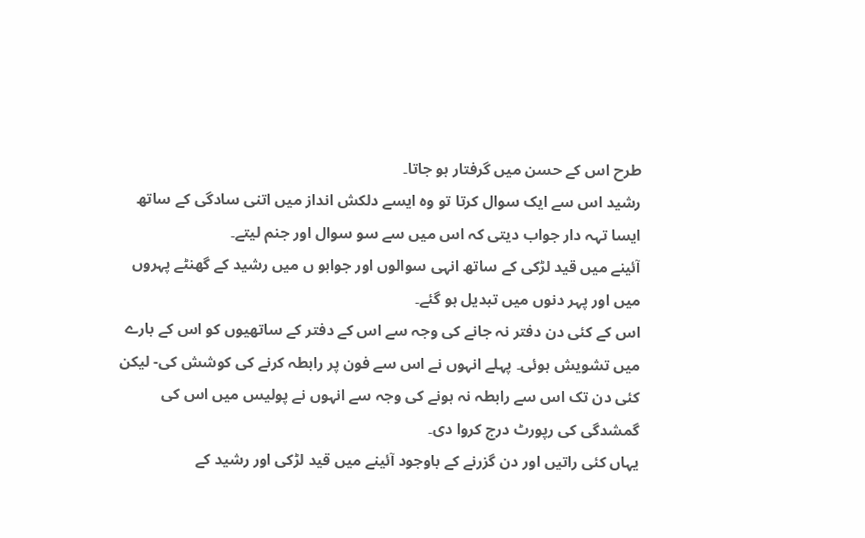طرح اس کے حسن میں گرفتار ہو جاتا۔
رشید اس سے ایک سوال کرتا تو وہ ایسے دلکش انداز میں اتنی سادگی کے ساتھ ایسا تہہ دار جواب دیتی کہ اس میں سے سو سوال اور جنم لیتے۔
آئینے میں قید لڑکی کے ساتھ انہی سوالوں اور جوابو ں میں رشید کے گھنٹے پہروں میں اور پہر دنوں میں تبدیل ہو گئے۔
اس کے کئی دن دفتر نہ جانے کی وجہ سے اس کے دفتر کے ساتھیوں کو اس کے بارے میں تشویش ہوئی۔ پہلے انہوں نے اس سے فون پر رابطہ کرنے کی کوشش کی- لیکن کئی دن تک اس سے رابطہ نہ ہونے کی وجہ سے انہوں نے پولیس میں اس کی گمشدگی کی رپورٹ درج کروا دی۔
یہاں کئی راتیں اور دن گزرنے کے باوجود آئینے میں قید لڑکی اور رشید کے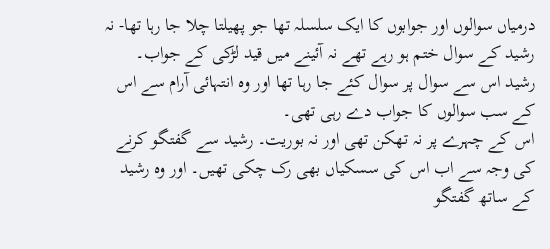درمیاں سوالوں اور جوابوں کا ایک سلسلہ تھا جو پھیلتا چلا جا رہا تھا- نہ رشید کے سوال ختم ہو رہے تھے نہ آئینے میں قید لڑکی کے جواب۔
رشید اس سے سوال پر سوال کئے جا رہا تھا اور وہ انتہائی آرام سے اس کے سب سوالوں کا جواب دے رہی تھی۔
اس کے چہرے پر نہ تھکن تھی اور نہ بوریت۔ رشید سے گفتگو کرنے کی وجہ سے اب اس کی سسکیاں بھی رک چکی تھیں۔ اور وہ رشید کے ساتھ گفتگو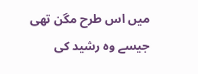میں اس طرح مگن تھی جیسے وہ رشید کی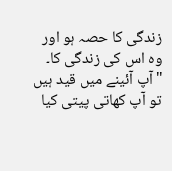زندگی کا حصہ ہو اور وہ اس کی زندگی کا۔
"آپ آئینے میں قید ہیں تو آپ کھاتی پیتی کیا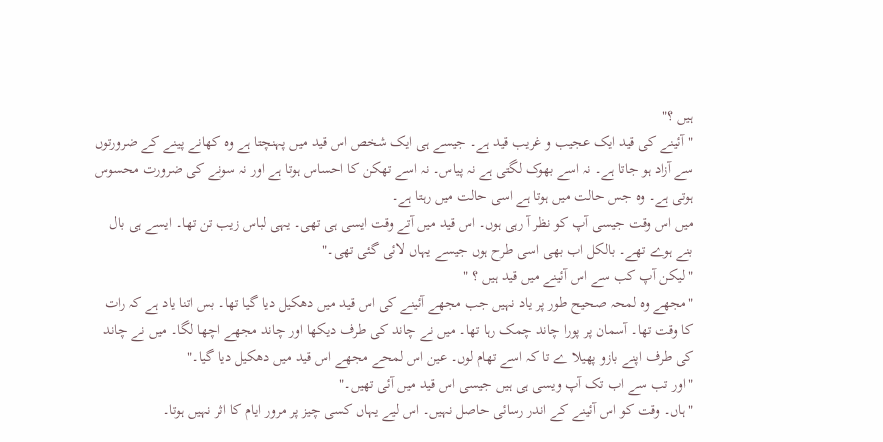ہیں ؟"
"آئینے کی قید ایک عجیب و غریب قید ہے۔ جیسے ہی ایک شخص اس قید میں پہنچتا ہے وہ کھانے پینے کے ضرورتوں سے آزاد ہو جاتا ہے۔ نہ اسے بھوک لگتی ہے نہ پیاس۔ نہ اسے تھکن کا احساس ہوتا ہے اور نہ سونے کی ضرورت محسوس ہوتی ہے۔ وہ جس حالت میں ہوتا ہے اسی حالت میں رہتا ہے۔
میں اس وقت جیسی آپ کو نظر آ رہی ہوں۔ اس قید میں آتے وقت ایسی ہی تھی۔ یہی لباس زیب تن تھا۔ ایسے ہی بال بنے ہوے تھے۔ بالکل اب بھی اسی طرح ہوں جیسے یہاں لائی گئی تھی۔"
"لیکن آپ کب سے اس آئینے میں قید ہیں ؟ "
"مجھے وہ لمحہ صحیح طور پر یاد نہیں جب مجھے آئینے کی اس قید میں دھکیل دیا گیا تھا۔ بس اتنا یاد ہے کہ رات کا وقت تھا۔ آسمان پر پورا چاند چمک رہا تھا۔ میں نے چاند کی طرف دیکھا اور چاند مجھے اچھا لگا۔ میں نے چاند کی طرف اپنے بازو پھیلا ے تا کہ اسے تھام لوں۔ عین اس لمحے مجھے اس قید میں دھکیل دیا گیا۔"
"اور تب سے اب تک آپ ویسی ہی ہیں جیسی اس قید میں آئی تھیں۔"
"ہاں۔ وقت کو اس آئینے کے اندر رسائی حاصل نہیں۔ اس لیے یہاں کسی چیز پر مرور ایام کا اثر نہیں ہوتا۔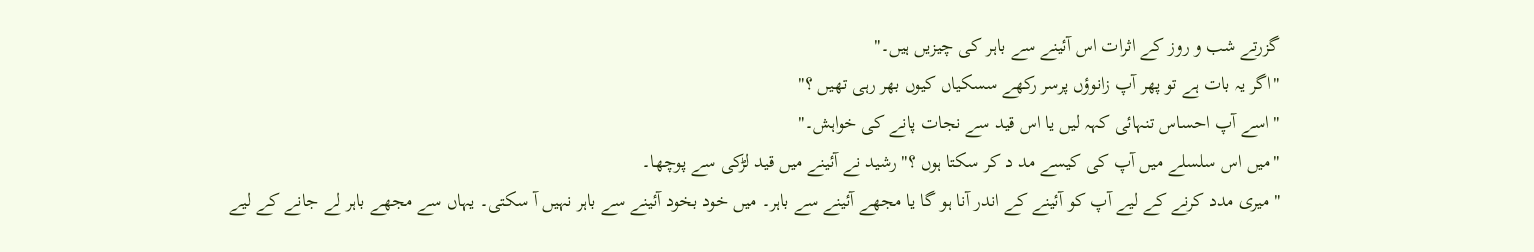گزرتے شب و روز کے اثرات اس آئینے سے باہر کی چیزیں ہیں۔"
"اگر یہ بات ہے تو پھر آپ زانوؤں پرسر رکھے سسکیاں کیوں بھر رہی تھیں ؟"
"اسے آپ احساس تنہائی کہہ لیں یا اس قید سے نجات پانے کی خواہش۔"
"میں اس سلسلے میں آپ کی کیسے مد د کر سکتا ہوں ؟" رشید نے آئینے میں قید لڑکی سے پوچھا۔
"میری مدد کرنے کے لیے آپ کو آئینے کے اندر آنا ہو گا یا مجھے آئینے سے باہر۔ میں خود بخود آئینے سے باہر نہیں آ سکتی۔ یہاں سے مجھے باہر لے جانے کے لیے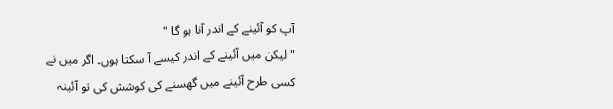آپ کو آئینے کے اندر آنا ہو گا "
"لیکن میں آئینے کے اندر کیسے آ سکتا ہوں۔ اگر میں نے کسی طرح آئینے میں گھسنے کی کوشش کی تو آئینہ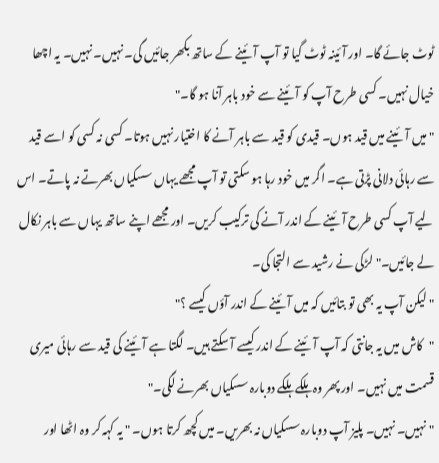ٹوٹ جائے گا۔ اور آئینہ ٹوٹ گیا تو آپ آئینے کے ساتھ بکھر جائیں گی۔ نہیں۔ نہیں۔ یہ اچھا خیال نہیں۔ کسی طرح آپ کو آئینے سے خود باہر آنا ہو گا۔"
" میں آئینے میں قید ہوں۔ قیدی کو قید سے باہر آنے کا اختیار نہیں ہوتا۔ کسی نہ کسی کو اسے قید سے رہائی دلانی پڑتی ہے۔ اگر میں خود رہا ہو سکتی تو آپ مجھے یہاں سسکیاں بھرتے نہ پاتے۔ اس لیے آپ کسی طرح آئینے کے اندر آنے کی ترکیب کریں۔ اور مجھے اپنے ساتھ یہاں سے باہر نکال لے جائیں۔" لڑکی نے رشید سے التجا کی۔
" لیکن آپ یہ بھی تو بتائیں کہ میں آئینے کے اندر آؤں کیسے ؟"
"کاش میں یہ جانتی کہ آپ آئینے کے اندر کیسے آ سکتے ہیں۔ لگتا ہے آئینے کی قید سے رہائی میری قسمت میں نہیں۔ اور پھر وہ ہلکے ہلکے دوبارہ سسکیاں بھرنے لگی۔"
"نہیں۔ نہیں۔ پلیز آپ دوبارہ سسکیاں نہ بھریں۔ میں کچھ کرتا ہوں۔ " یہ کہہ کر وہ اٹھا اور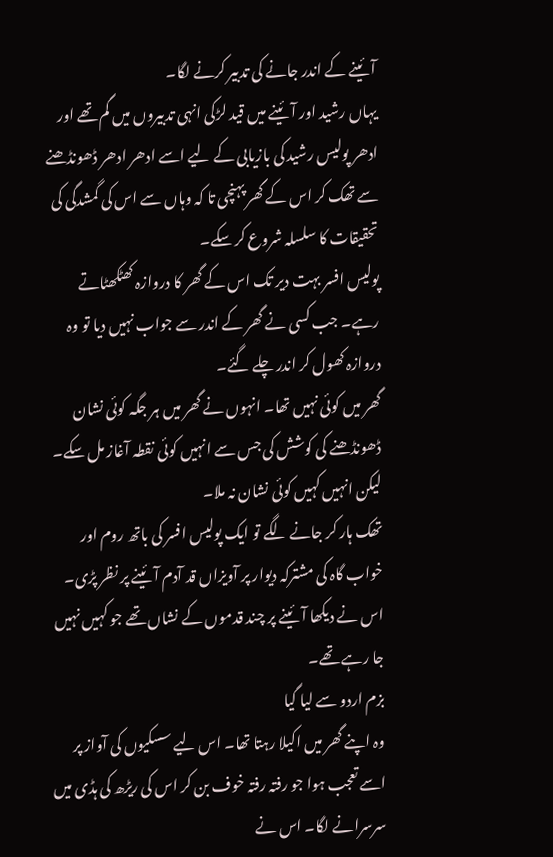آئینے کے اندر جانے کی تدبیر کرنے لگا۔
یہاں رشید اور آئینے میں قید لڑکی انہی تدبیروں میں گم تھے اور ادھر پولیس رشید کی بازیابی کے لیے اسے ادھر ادھر ڈھونڈھنے سے تھک کر اس کے گھر پہنچی تا کہ وہاں سے اس کی گمشدگی کی تحقیقات کا سلسلہ شروع کر سکے۔
پولیس افسر بہت دیر تک اس کے گھر کا دروازہ کھٹکھٹاتے رہے۔ جب کسی نے گھر کے اندر سے جواب نہیں دیا تو وہ دروازہ کھول کر اندر چلے گئے۔
گھر میں کوئی نہیں تھا۔ انہوں نے گھر میں ہر جگہ کوئی نشان ڈھونڈھنے کی کوشش کی جس سے انہیں کوئی نقطہ آغاز مل سکے۔ لیکن انہیں کہیں کوئی نشان نہ ملا۔
تھک ہار کر جانے لگے تو ایک پولیس افسر کی باتھ روم اور خواب گاہ کی مشترکہ دیوار پر آویزاں قد آدم آئینے پر نظر پڑی۔ اس نے دیکھا آئینے پر چند قدموں کے نشاں تھے جو کہیں نہیں جا رہے تھے۔
بزم اردو سے لیا گیا
وہ اپنے گھر میں اکیلا رہتا تھا۔ اس لیے سسکیوں کی آواز پر اسے تعجب ہوا جو رفتہ رفتہ خوف بن کر اس کی ریڑھ کی ہڈی میں سرسرانے لگا۔ اس نے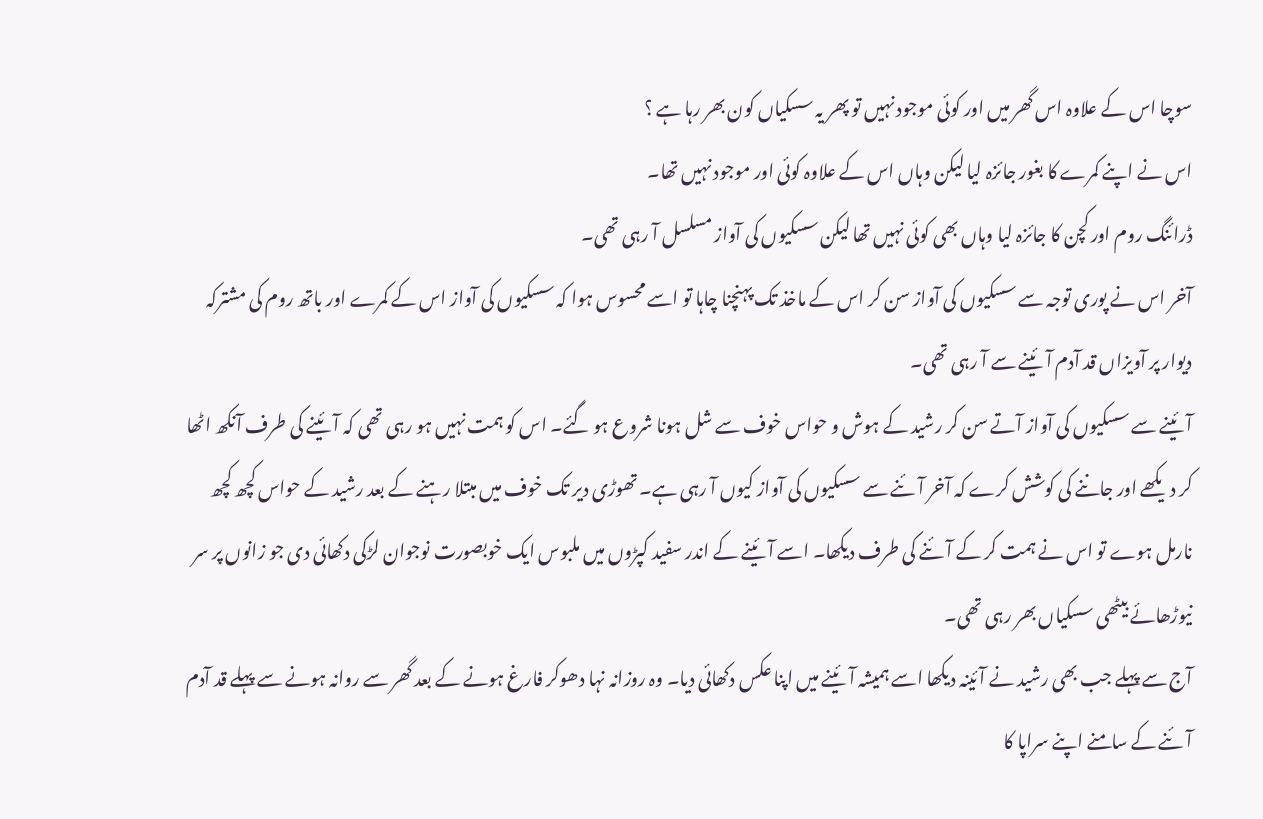سوچا اس کے علاوہ اس گھر میں اور کوئی موجود نہیں تو پھر یہ سسکیاں کون بھر رہا ہے ؟
اس نے اپنے کمرے کا بغور جائزہ لیا لیکن وہاں اس کے علاوہ کوئی اور موجود نہیں تھا۔
ڈرائنگ روم اور کچن کا جائزہ لیا وہاں بھی کوئی نہیں تھا لیکن سسکیوں کی آواز مسلسل آ رہی تھی۔
آخر اس نے پوری توجہ سے سسکیوں کی آواز سن کر اس کے ماخذ تک پہنچنا چاہا تو اسے محسوس ہوا کہ سسکیوں کی آواز اس کے کمرے اور باتھ روم کی مشترکہ دیوار پر آویزاں قد آدم آئینے سے آ رہی تھی۔
آئینے سے سسکیوں کی آواز آتے سن کر رشید کے ہوش و حواس خوف سے شل ہونا شروع ہو گئے۔ اس کو ہمت نہیں ہو رہی تھی کہ آئینے کی طرف آنکھ اٹھا کر دیکھے اور جاننے کی کوشش کرے کہ آخر آئنے سے سسکیوں کی آواز کیوں آ رہی ہے۔ تھوڑی دیر تک خوف میں مبتلا رہنے کے بعد رشید کے حواس کچھ کچھ نارمل ہوے تو اس نے ہمت کر کے آئنے کی طرف دیکھا۔ اسے آئینے کے اندر سفید کپڑوں میں ملبوس ایک خوبصورت نوجوان لڑکی دکھائی دی جو زانوں پر سر نیوڑھائے بیٹھی سسکیاں بھر رہی تھی۔
آج سے پہلے جب بھی رشید نے آئینہ دیکھا اسے ہمیشہ آئینے میں اپنا عکس دکھائی دیا۔ وہ روزانہ نہا دھوکر فارغ ہونے کے بعد گھر سے روانہ ہونے سے پہلے قد آدم آئنے کے سامنے اپنے سراپا کا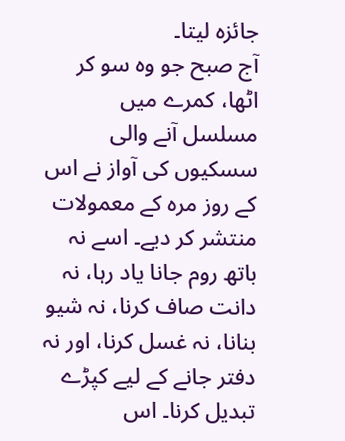جائزہ لیتا۔
آج صبح جو وہ سو کر اٹھا، کمرے میں مسلسل آنے والی سسکیوں کی آواز نے اس کے روز مرہ کے معمولات منتشر کر دیے۔ اسے نہ باتھ روم جانا یاد رہا، نہ دانت صاف کرنا، نہ شیو بنانا، نہ غسل کرنا، اور نہ دفتر جانے کے لیے کپڑے تبدیل کرنا۔ اس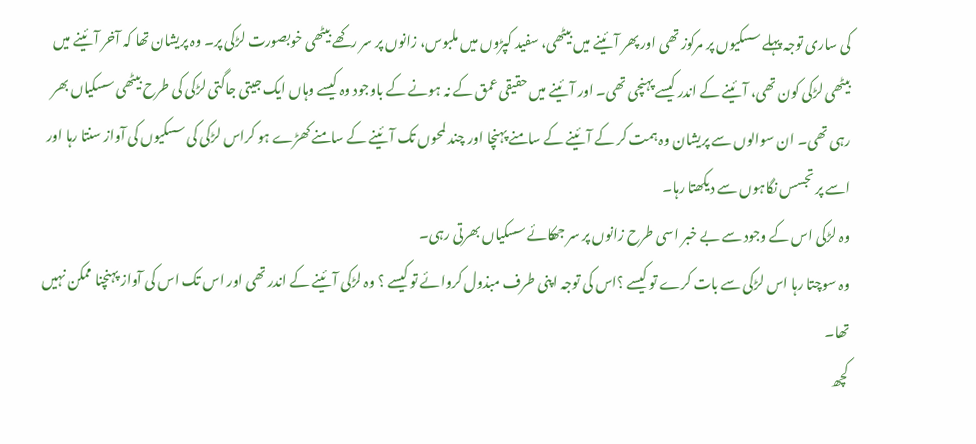کی ساری توجہ پہلے سسکیوں پر مرکوز تھی اور پھر آئینے میں بیٹھی، سفید کپڑوں میں ملبوس، زانوں پر سر رکھے بیٹھی خوبصورت لڑکی پر۔ وہ پریشان تھا کہ آخر آئینے میں بیٹھی لڑکی کون تھی، آئینے کے اندر کیسے پہنچی تھی۔ اور آئینے میں حقیقی عمق کے نہ ہونے کے باوجود وہ کیسے وہاں ایک جیتی جاگتی لڑکی کی طرح بیٹھی سسکیاں بھر رہی تھی۔ ان سوالوں سے پریشان وہ ہمت کر کے آئینے کے سامنے پہنچا اور چند لمحوں تک آئینے کے سامنے کھڑے ہو کراس لڑکی کی سسکیوں کی آواز سنتا رہا اور اسے پر تجسس نگاہوں سے دیکھتا رہا۔
وہ لڑکی اس کے وجود سے بے خبر اسی طرح زانوں پر سر جھکائے سسکیاں بھرتی رہی۔
وہ سوچتا رہا اس لڑکی سے بات کرے تو کیسے ؟اس کی توجہ اپنی طرف مبذول کروائے تو کیسے ؟ وہ لڑکی آئینے کے اندر تھی اور اس تک اس کی آواز پہنچنا ممکن نہیں تھا۔
کچھ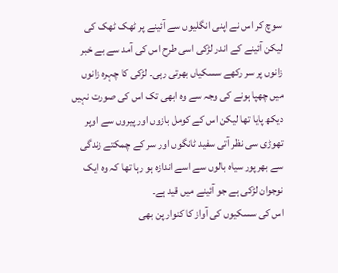سوچ کر اس نے اپنی انگلیوں سے آئینے پر ٹھک ٹھک کی لیکن آئینے کے اندر لڑکی اسی طرح اس کی آمد سے بے خبر زانوں پر سر رکھے سسکیاں بھرتی رہی۔ لڑکی کا چہرہ زانوں میں چھپا ہونے کی وجہ سے وہ ابھی تک اس کی صورت نہیں دیکھ پایا تھا لیکن اس کے کومل بازوں اور پیروں سے اوپر تھوڑی سی نظر آتی سفید ٹانگوں اور سر کے چمکتے زندگی سے بھرپور سیاہ بالوں سے اسے اندازہ ہو رہا تھا کہ وہ ایک نوجوان لڑکی ہے جو آئینے میں قید ہے۔
اس کی سسکیوں کی آواز کا کنوار پن بھی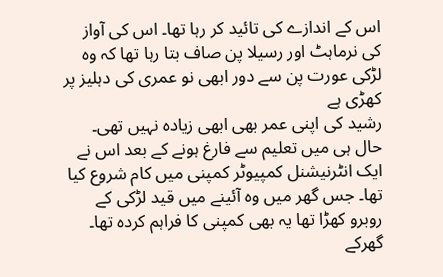اس کے اندازے کی تائید کر رہا تھا۔ اس کی آواز کی نرماہٹ اور رسیلا پن صاف بتا رہا تھا کہ وہ لڑکی عورت پن سے دور ابھی نو عمری کی دہلیز پر کھڑی ہے
رشید کی اپنی عمر بھی ابھی زیادہ نہیں تھی۔ حال ہی میں تعلیم سے فارغ ہونے کے بعد اس نے ایک انٹرنیشنل کمپیوٹر کمپنی میں کام شروع کیا تھا۔ جس گھر میں وہ آئینے میں قید لڑکی کے روبرو کھڑا تھا یہ بھی کمپنی کا فراہم کردہ تھا۔ گھرکے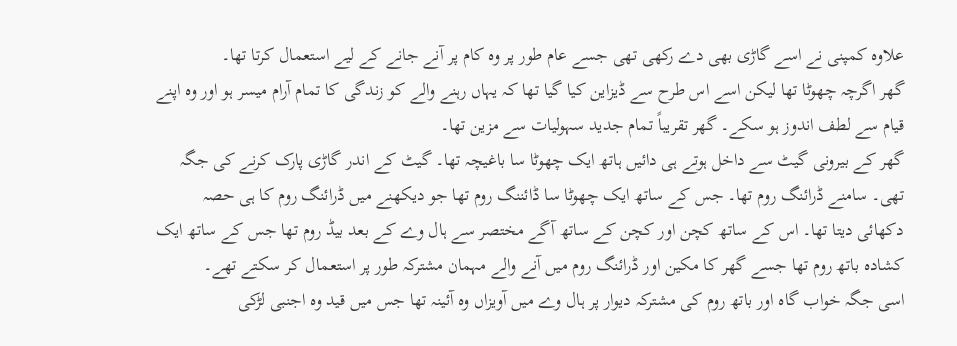علاوہ کمپنی نے اسے گاڑی بھی دے رکھی تھی جسے عام طور پر وہ کام پر آنے جانے کے لیے استعمال کرتا تھا۔
گھر اگرچہ چھوٹا تھا لیکن اسے اس طرح سے ڈیزاین کیا گیا تھا کہ یہاں رہنے والے کو زندگی کا تمام آرام میسر ہو اور وہ اپنے قیام سے لطف اندوز ہو سکے۔ گھر تقریباً تمام جدید سہولیات سے مزین تھا۔
گھر کے بیرونی گیٹ سے داخل ہوتے ہی دائیں ہاتھ ایک چھوٹا سا باغیچہ تھا۔ گیٹ کے اندر گاڑی پارک کرنے کی جگہ تھی۔ سامنے ڈرائنگ روم تھا۔ جس کے ساتھ ایک چھوٹا سا ڈائننگ روم تھا جو دیکھنے میں ڈرائنگ روم کا ہی حصہ دکھائی دیتا تھا۔ اس کے ساتھ کچن اور کچن کے ساتھ آگے مختصر سے ہال وے کے بعد بیڈ روم تھا جس کے ساتھ ایک کشادہ باتھ روم تھا جسے گھر کا مکین اور ڈرائنگ روم میں آنے والے مہمان مشترکہ طور پر استعمال کر سکتے تھے۔
اسی جگہ خواب گاہ اور باتھ روم کی مشترکہ دیوار پر ہال وے میں آویزاں وہ آئینہ تھا جس میں قید وہ اجنبی لڑکی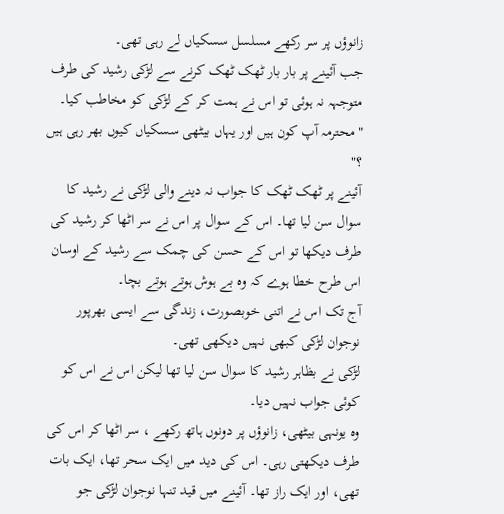زانوؤں پر سر رکھے مسلسل سسکیاں لے رہی تھی۔
جب آئینے پر بار بار ٹھک ٹھک کرنے سے لڑکی رشید کی طرف متوجہہ نہ ہوئی تو اس نے ہمت کر کے لڑکی کو مخاطب کیا۔
"محترمہ آپ کون ہیں اور یہاں بیٹھی سسکیاں کیوں بھر رہی ہیں ؟"
آئینے پر ٹھک ٹھک کا جواب نہ دینے والی لڑکی نے رشید کا سوال سن لیا تھا۔ اس کے سوال پر اس نے سر اٹھا کر رشید کی طرف دیکھا تو اس کے حسن کی چمک سے رشید کے اوسان اس طرح خطا ہوے کہ وہ بے ہوش ہوتے ہوتے بچا۔
آج تک اس نے اتنی خوبصورت، زندگی سے ایسی بھرپور نوجوان لڑکی کبھی نہیں دیکھی تھی۔
لڑکی نے بظاہر رشید کا سوال سن لیا تھا لیکن اس نے اس کو کوئی جواب نہیں دیا۔
وہ یونہی بیٹھی، زانوؤں پر دونوں ہاتھ رکھے ، سر اٹھا کر اس کی طرف دیکھتی رہی۔ اس کی دید میں ایک سحر تھا، ایک بات تھی، اور ایک راز تھا۔ آئینے میں قید تنہا نوجوان لڑکی جو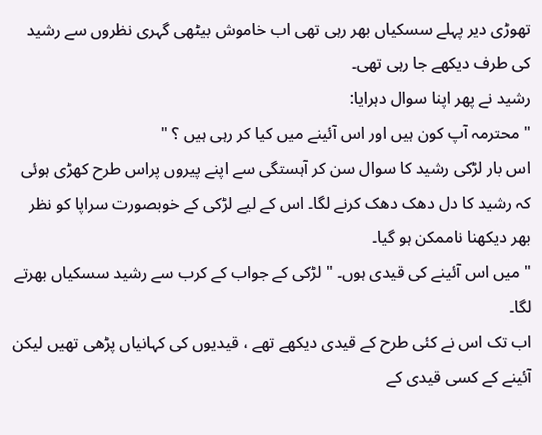تھوڑی دیر پہلے سسکیاں بھر رہی تھی اب خاموش بیٹھی گہری نظروں سے رشید کی طرف دیکھے جا رہی تھی۔
رشید نے پھر اپنا سوال دہرایا:
" محترمہ آپ کون ہیں اور اس آئینے میں کیا کر رہی ہیں ؟ "
اس بار لڑکی رشید کا سوال سن کر آہستگی سے اپنے پیروں پراس طرح کھڑی ہوئی کہ رشید کا دل دھک دھک کرنے لگا۔ اس کے لیے لڑکی کے خوبصورت سراپا کو نظر بھر دیکھنا ناممکن ہو گیا۔
" میں اس آئینے کی قیدی ہوں۔ " لڑکی کے جواب کے کرب سے رشید سسکیاں بھرتے لگا۔
اب تک اس نے کئی طرح کے قیدی دیکھے تھے ، قیدیوں کی کہانیاں پڑھی تھیں لیکن آئینے کے کسی قیدی کے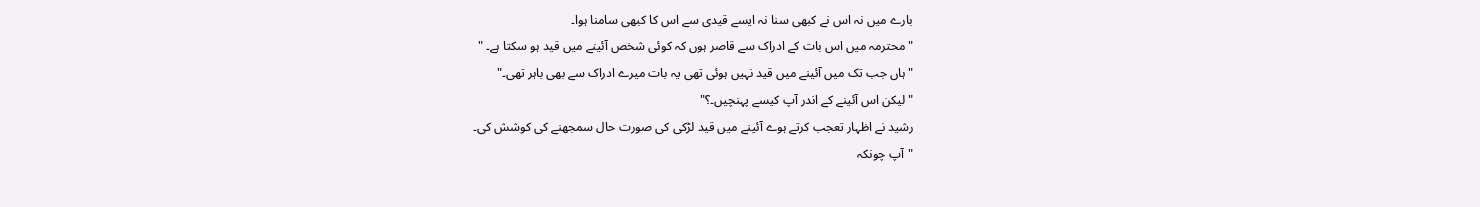بارے میں نہ اس نے کبھی سنا نہ ایسے قیدی سے اس کا کبھی سامنا ہوا۔
"محترمہ میں اس بات کے ادراک سے قاصر ہوں کہ کوئی شخص آئینے میں قید ہو سکتا ہے۔ "
"ہاں جب تک میں آئینے میں قید نہیں ہوئی تھی یہ بات میرے ادراک سے بھی باہر تھی۔"
" لیکن اس آئینے کے اندر آپ کیسے پہنچیں۔؟"
رشید نے اظہار تعجب کرتے ہوے آئینے میں قید لڑکی کی صورت حال سمجھنے کی کوشش کی۔
"آپ چونکہ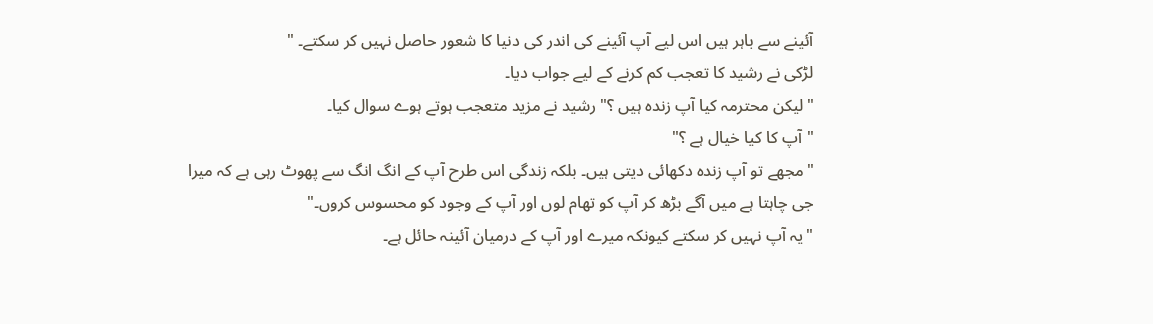آئینے سے باہر ہیں اس لیے آپ آئینے کی اندر کی دنیا کا شعور حاصل نہیں کر سکتے۔ "
لڑکی نے رشید کا تعجب کم کرنے کے لیے جواب دیا۔
"لیکن محترمہ کیا آپ زندہ ہیں ؟" رشید نے مزید متعجب ہوتے ہوے سوال کیا۔
"آپ کا کیا خیال ہے ؟"
"مجھے تو آپ زندہ دکھائی دیتی ہیں۔ بلکہ زندگی اس طرح آپ کے انگ انگ سے پھوٹ رہی ہے کہ میرا جی چاہتا ہے میں آگے بڑھ کر آپ کو تھام لوں اور آپ کے وجود کو محسوس کروں۔"
"یہ آپ نہیں کر سکتے کیونکہ میرے اور آپ کے درمیان آئینہ حائل ہے۔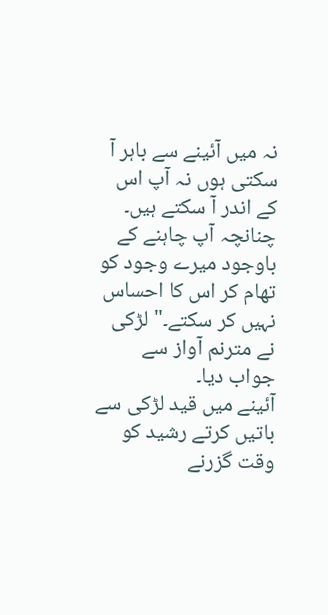نہ میں آئینے سے باہر آ سکتی ہوں نہ آپ اس کے اندر آ سکتے ہیں۔ چنانچہ آپ چاہنے کے باوجود میرے وجود کو تھام کر اس کا احساس نہیں کر سکتے۔" لڑکی نے مترنم آواز سے جواب دیا۔
آئینے میں قید لڑکی سے باتیں کرتے رشید کو وقت گزرنے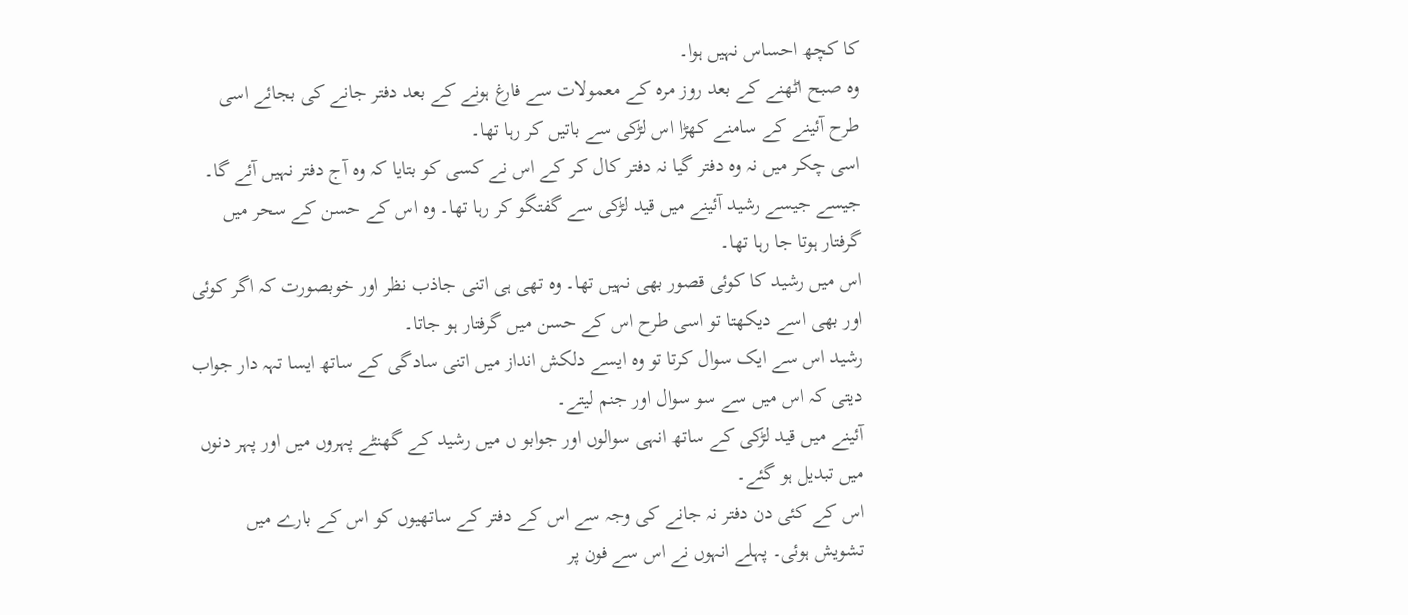کا کچھ احساس نہیں ہوا۔
وہ صبح اٹھنے کے بعد روز مرہ کے معمولات سے فارغ ہونے کے بعد دفتر جانے کی بجائے اسی طرح آئینے کے سامنے کھڑا اس لڑکی سے باتیں کر رہا تھا۔
اسی چکر میں نہ وہ دفتر گیا نہ دفتر کال کر کے اس نے کسی کو بتایا کہ وہ آج دفتر نہیں آئے گا۔
جیسے جیسے رشید آئینے میں قید لڑکی سے گفتگو کر رہا تھا۔ وہ اس کے حسن کے سحر میں گرفتار ہوتا جا رہا تھا۔
اس میں رشید کا کوئی قصور بھی نہیں تھا۔ وہ تھی ہی اتنی جاذب نظر اور خوبصورت کہ اگر کوئی اور بھی اسے دیکھتا تو اسی طرح اس کے حسن میں گرفتار ہو جاتا۔
رشید اس سے ایک سوال کرتا تو وہ ایسے دلکش انداز میں اتنی سادگی کے ساتھ ایسا تہہ دار جواب دیتی کہ اس میں سے سو سوال اور جنم لیتے۔
آئینے میں قید لڑکی کے ساتھ انہی سوالوں اور جوابو ں میں رشید کے گھنٹے پہروں میں اور پہر دنوں میں تبدیل ہو گئے۔
اس کے کئی دن دفتر نہ جانے کی وجہ سے اس کے دفتر کے ساتھیوں کو اس کے بارے میں تشویش ہوئی۔ پہلے انہوں نے اس سے فون پر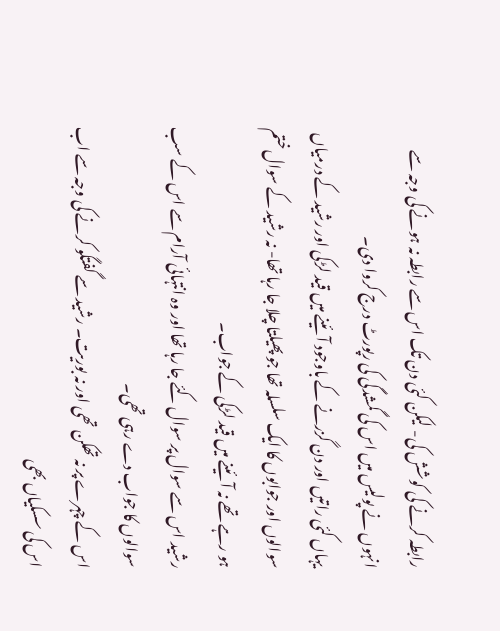رابطہ کرنے کی کوشش کی- لیکن کئی دن تک اس سے رابطہ نہ ہونے کی وجہ سے انہوں نے پولیس میں اس کی گمشدگی کی رپورٹ درج کروا دی۔
یہاں کئی راتیں اور دن گزرنے کے باوجود آئینے میں قید لڑکی اور رشید کے درمیاں سوالوں اور جوابوں کا ایک سلسلہ تھا جو پھیلتا چلا جا رہا تھا- نہ رشید کے سوال ختم ہو رہے تھے نہ آئینے میں قید لڑکی کے جواب۔
رشید اس سے سوال پر سوال کئے جا رہا تھا اور وہ انتہائی آرام سے اس کے سب سوالوں کا جواب دے رہی تھی۔
اس کے چہرے پر نہ تھکن تھی اور نہ بوریت۔ رشید سے گفتگو کرنے کی وجہ سے اب اس کی سسکیاں بھی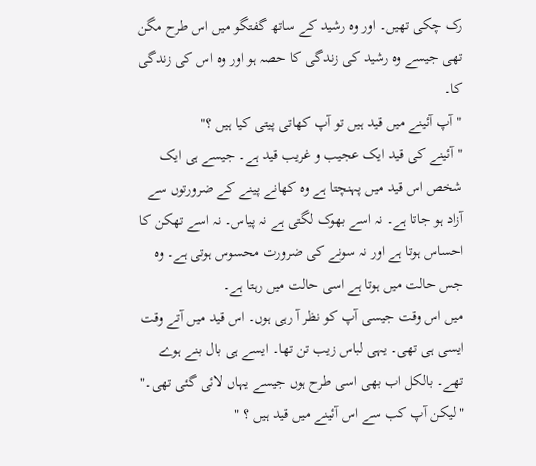رک چکی تھیں۔ اور وہ رشید کے ساتھ گفتگو میں اس طرح مگن تھی جیسے وہ رشید کی زندگی کا حصہ ہو اور وہ اس کی زندگی کا۔
"آپ آئینے میں قید ہیں تو آپ کھاتی پیتی کیا ہیں ؟"
"آئینے کی قید ایک عجیب و غریب قید ہے۔ جیسے ہی ایک شخص اس قید میں پہنچتا ہے وہ کھانے پینے کے ضرورتوں سے آزاد ہو جاتا ہے۔ نہ اسے بھوک لگتی ہے نہ پیاس۔ نہ اسے تھکن کا احساس ہوتا ہے اور نہ سونے کی ضرورت محسوس ہوتی ہے۔ وہ جس حالت میں ہوتا ہے اسی حالت میں رہتا ہے۔
میں اس وقت جیسی آپ کو نظر آ رہی ہوں۔ اس قید میں آتے وقت ایسی ہی تھی۔ یہی لباس زیب تن تھا۔ ایسے ہی بال بنے ہوے تھے۔ بالکل اب بھی اسی طرح ہوں جیسے یہاں لائی گئی تھی۔"
"لیکن آپ کب سے اس آئینے میں قید ہیں ؟ "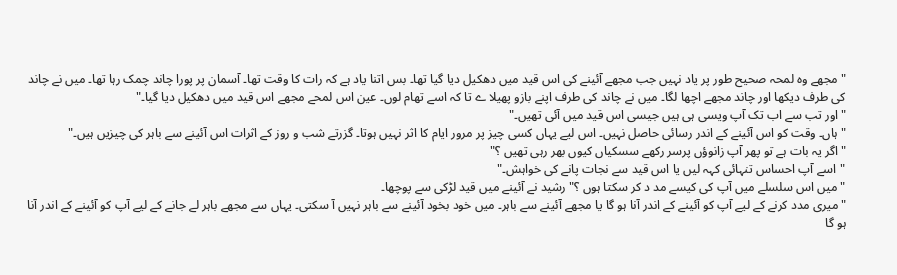"مجھے وہ لمحہ صحیح طور پر یاد نہیں جب مجھے آئینے کی اس قید میں دھکیل دیا گیا تھا۔ بس اتنا یاد ہے کہ رات کا وقت تھا۔ آسمان پر پورا چاند چمک رہا تھا۔ میں نے چاند کی طرف دیکھا اور چاند مجھے اچھا لگا۔ میں نے چاند کی طرف اپنے بازو پھیلا ے تا کہ اسے تھام لوں۔ عین اس لمحے مجھے اس قید میں دھکیل دیا گیا۔"
"اور تب سے اب تک آپ ویسی ہی ہیں جیسی اس قید میں آئی تھیں۔"
"ہاں۔ وقت کو اس آئینے کے اندر رسائی حاصل نہیں۔ اس لیے یہاں کسی چیز پر مرور ایام کا اثر نہیں ہوتا۔ گزرتے شب و روز کے اثرات اس آئینے سے باہر کی چیزیں ہیں۔"
"اگر یہ بات ہے تو پھر آپ زانوؤں پرسر رکھے سسکیاں کیوں بھر رہی تھیں ؟"
"اسے آپ احساس تنہائی کہہ لیں یا اس قید سے نجات پانے کی خواہش۔"
"میں اس سلسلے میں آپ کی کیسے مد د کر سکتا ہوں ؟" رشید نے آئینے میں قید لڑکی سے پوچھا۔
"میری مدد کرنے کے لیے آپ کو آئینے کے اندر آنا ہو گا یا مجھے آئینے سے باہر۔ میں خود بخود آئینے سے باہر نہیں آ سکتی۔ یہاں سے مجھے باہر لے جانے کے لیے آپ کو آئینے کے اندر آنا ہو گا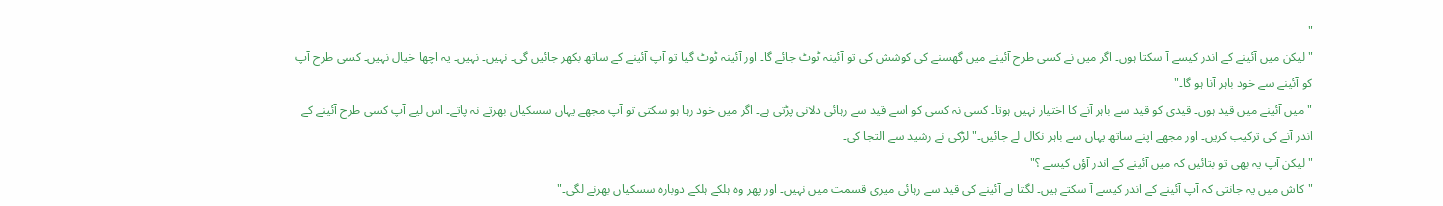"
"لیکن میں آئینے کے اندر کیسے آ سکتا ہوں۔ اگر میں نے کسی طرح آئینے میں گھسنے کی کوشش کی تو آئینہ ٹوٹ جائے گا۔ اور آئینہ ٹوٹ گیا تو آپ آئینے کے ساتھ بکھر جائیں گی۔ نہیں۔ نہیں۔ یہ اچھا خیال نہیں۔ کسی طرح آپ کو آئینے سے خود باہر آنا ہو گا۔"
" میں آئینے میں قید ہوں۔ قیدی کو قید سے باہر آنے کا اختیار نہیں ہوتا۔ کسی نہ کسی کو اسے قید سے رہائی دلانی پڑتی ہے۔ اگر میں خود رہا ہو سکتی تو آپ مجھے یہاں سسکیاں بھرتے نہ پاتے۔ اس لیے آپ کسی طرح آئینے کے اندر آنے کی ترکیب کریں۔ اور مجھے اپنے ساتھ یہاں سے باہر نکال لے جائیں۔" لڑکی نے رشید سے التجا کی۔
" لیکن آپ یہ بھی تو بتائیں کہ میں آئینے کے اندر آؤں کیسے ؟"
"کاش میں یہ جانتی کہ آپ آئینے کے اندر کیسے آ سکتے ہیں۔ لگتا ہے آئینے کی قید سے رہائی میری قسمت میں نہیں۔ اور پھر وہ ہلکے ہلکے دوبارہ سسکیاں بھرنے لگی۔"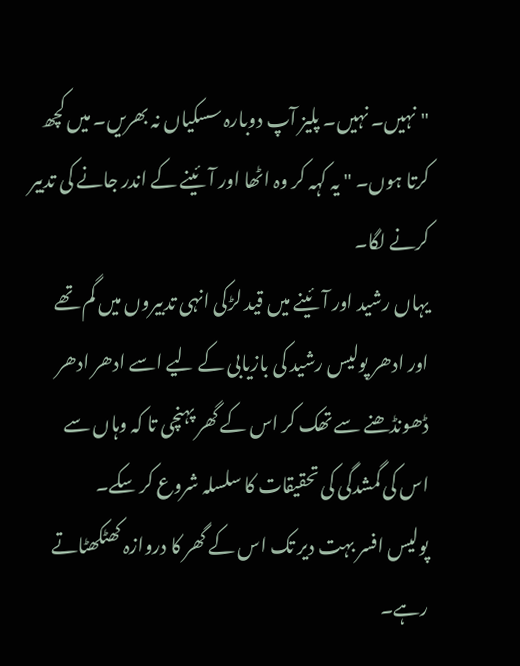"نہیں۔ نہیں۔ پلیز آپ دوبارہ سسکیاں نہ بھریں۔ میں کچھ کرتا ہوں۔ " یہ کہہ کر وہ اٹھا اور آئینے کے اندر جانے کی تدبیر کرنے لگا۔
یہاں رشید اور آئینے میں قید لڑکی انہی تدبیروں میں گم تھے اور ادھر پولیس رشید کی بازیابی کے لیے اسے ادھر ادھر ڈھونڈھنے سے تھک کر اس کے گھر پہنچی تا کہ وہاں سے اس کی گمشدگی کی تحقیقات کا سلسلہ شروع کر سکے۔
پولیس افسر بہت دیر تک اس کے گھر کا دروازہ کھٹکھٹاتے رہے۔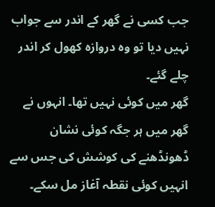جب کسی نے گھر کے اندر سے جواب نہیں دیا تو وہ دروازہ کھول کر اندر چلے گئے۔
گھر میں کوئی نہیں تھا۔ انہوں نے گھر میں ہر جگہ کوئی نشان ڈھونڈھنے کی کوشش کی جس سے انہیں کوئی نقطہ آغاز مل سکے۔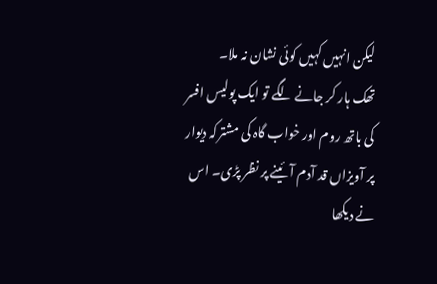لیکن انہیں کہیں کوئی نشان نہ ملا۔
تھک ہار کر جانے لگے تو ایک پولیس افسر کی باتھ روم اور خواب گاہ کی مشترکہ دیوار پر آویزاں قد آدم آئینے پر نظر پڑی۔ اس نے دیکھا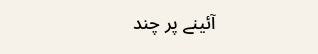آئینے پر چند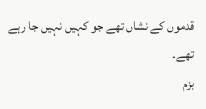قدموں کے نشاں تھے جو کہیں نہیں جا رہے تھے۔
بزم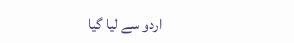اردو سے لیا گیا